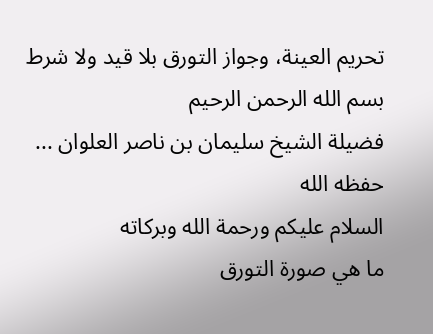تحريم العينة، وجواز التورق بلا قيد ولا شرط
بسم الله الرحمن الرحيم
فضيلة الشيخ سليمان بن ناصر العلوان ... حفظه الله
السلام عليكم ورحمة الله وبركاته
ما هي صورة التورق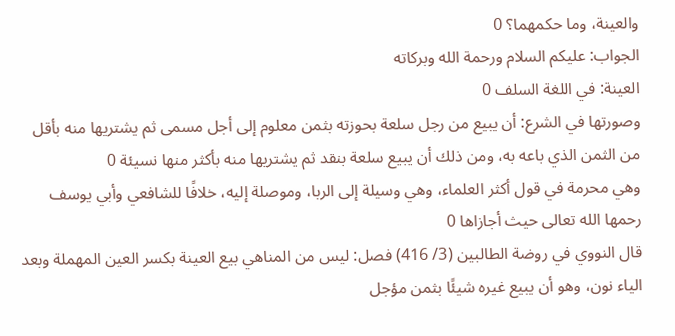والعينة، وما حكمهما؟ 0
الجواب: عليكم السلام ورحمة الله وبركاته
العينة: في اللغة السلف 0
وصورتها في الشرع: أن يبيع من رجل سلعة بحوزته بثمن معلوم إلى أجل مسمى ثم يشتريها منه بأقل من الثمن الذي باعه به، ومن ذلك أن يبيع سلعة بنقد ثم يشتريها منه بأكثر منها نسيئة 0
وهي محرمة في قول أكثر العلماء، وهي وسيلة إلى الربا، وموصلة إليه، خلافًا للشافعي وأبي يوسف رحمها الله تعالى حيث أجازاها 0
قال النووي في روضة الطالبين (3/ 416) فصل: ليس من المناهي بيع العينة بكسر العين المهملة وبعد الياء نون، وهو أن يبيع غيره شيئًا بثمن مؤجل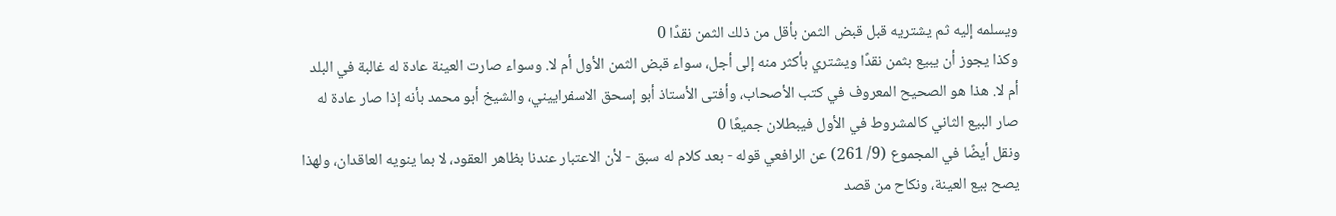ويسلمه إليه ثم يشتريه قبل قبض الثمن بأقل من ذلك الثمن نقدًا 0
وكذا يجوز أن يبيع بثمن نقدًا ويشتري بأكثر منه إلى أجل، سواء قبض الثمن الأول أم لا. وسواء صارت العينة عادة له غالبة في البلد أم لا. هذا هو الصحيح المعروف في كتب الأصحاب، وأفتى الأستاذ أبو إسحق الاسفراييني، والشيخ أبو محمد بأنه إذا صار عادة له صار البيع الثاني كالمشروط في الأول فيبطلان جميعًا 0
ونقل أيضًا في المجموع (9/ 261) عن الرافعي قوله - بعد كلام له سبق - لأن الاعتبار عندنا بظاهر العقود، لا بما ينويه العاقدان، ولهذا يصح بيع العينة، ونكاح من قصد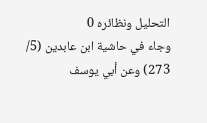التحليل ونظائره 0
وجاء في حاشية ابن عابدين (5/ 273) وعن أبي يوسف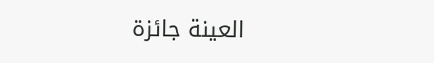العينة جائزة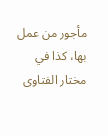مأجور من عمل بها، كذا في مختار الفتاوى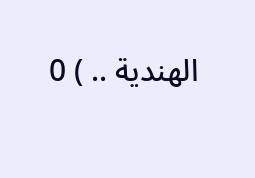الهندية .. ) 0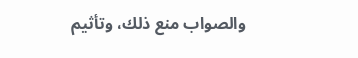والصواب منع ذلك، وتأثيم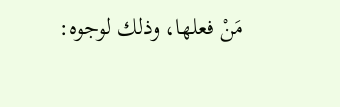مَنْ فعلها، وذلك لوجوه: